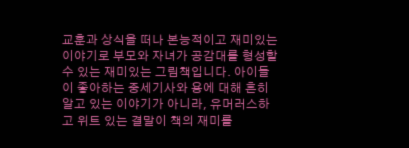교훈과 상식을 떠나 본능적이고 재미있는 이야기로 부모와 자녀가 공감대를 형성할 수 있는 재미있는 그림책입니다. 아이들이 좋아하는 중세기사와 용에 대해 흔히 알고 있는 이야기가 아니라, 유머러스하고 위트 있는 결말이 책의 재미를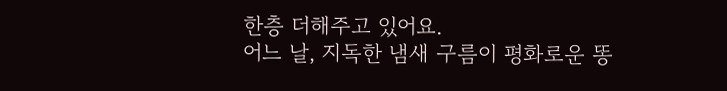한층 더해주고 있어요.
어느 날, 지독한 냄새 구름이 평화로운 똥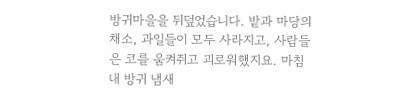방귀마을을 뒤덮었습니다. 밭과 마당의 채소, 과일들이 모두 사라지고, 사람들은 코를 움켜쥐고 괴로워했지요. 마침내 방귀 냄새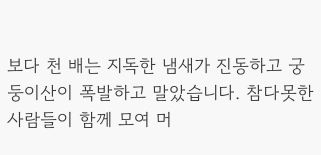보다 천 배는 지독한 냄새가 진동하고 궁둥이산이 폭발하고 말았습니다. 참다못한 사람들이 함께 모여 머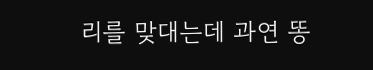리를 맞대는데 과연 똥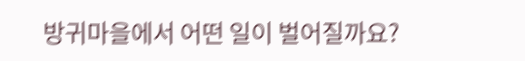방귀마을에서 어떤 일이 벌어질까요?